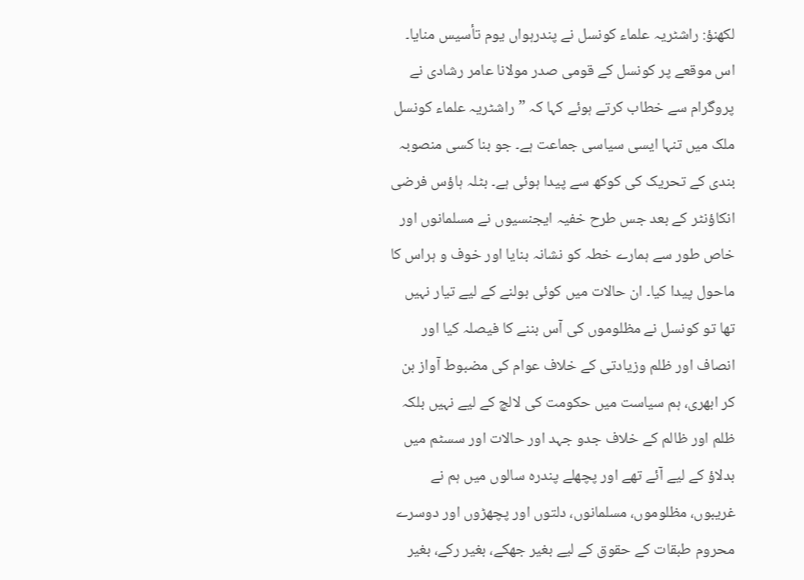لکھنؤ: راشٹریہ علماء کونسل نے پندرہواں یوم تأسیس منایا۔ اس موقعے پر کونسل کے قومی صدر مولانا عامر رشادی نے پروگرام سے خطاب کرتے ہوئے کہا کہ ”راشٹریہ علماء کونسل ملک میں تنہا ایسی سیاسی جماعت ہے۔ جو بنا کسی منصوبہ بندی کے تحریک کی کوکھ سے پیدا ہوئی ہے۔ بٹلہ ہاؤس فرضی انکاؤنٹر کے بعد جس طرح خفیہ ایجنسیوں نے مسلمانوں اور خاص طور سے ہمارے خطہ کو نشانہ بنایا اور خوف و ہراس کا ماحول پیدا کیا۔ ان حالات میں کوئی بولنے کے لیے تیار نہیں تھا تو کونسل نے مظلوموں کی آس بننے کا فیصلہ کیا اور انصاف اور ظلم وزیادتی کے خلاف عوام کی مضبوط آواز بن کر ابھری، ہم سیاست میں حکومت کی لالچ کے لیے نہیں بلکہ ظلم اور ظالم کے خلاف جدو جہد اور حالات اور سسٹم میں بدلاؤ کے لیے آئے تھے اور پچھلے پندرہ سالوں میں ہم نے غریبوں، مظلوموں، مسلمانوں، دلتوں اور پچھڑوں اور دوسرے محروم طبقات کے حقوق کے لیے بغیر جھکے، بغیر رکے، بغیر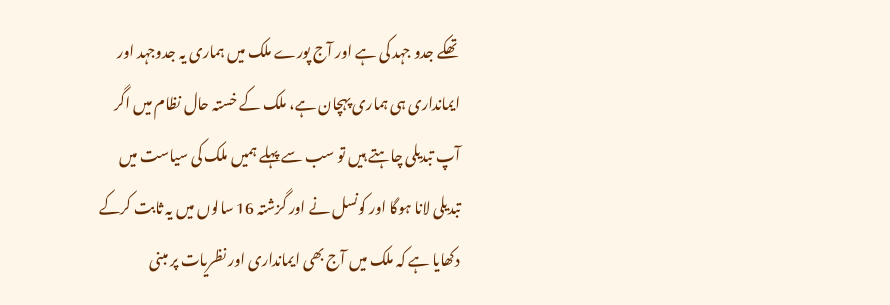تھکے جدو جہد کی ہے اور آج پورے ملک میں ہماری یہ جدوجہد اور ایمانداری ہی ہماری پہچان ہے، ملک کے خستہ حال نظام میں اگر آپ تبدیلی چاہتے ہیں تو سب سے پہلے ہمیں ملک کی سیاست میں تبدیلی لانا ہوگا اور کونسل نے اور گزشتہ 16 سالوں میں یہ ثابت کرکے دکھایا ہے کہ ملک میں آج بھی ایمانداری اور نظریات پر مبنی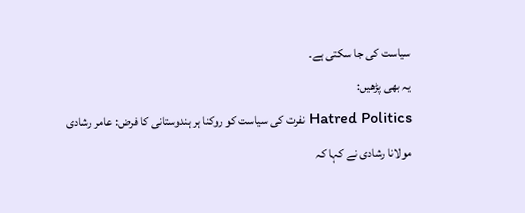سیاست کی جا سکتی ہے۔
یہ بھی پڑھیں:
Hatred Politics نفرت کی سیاست کو روکنا ہر ہندوستانی کا فرض: عامر رشادی
مولانا رشادی نے کہا کہ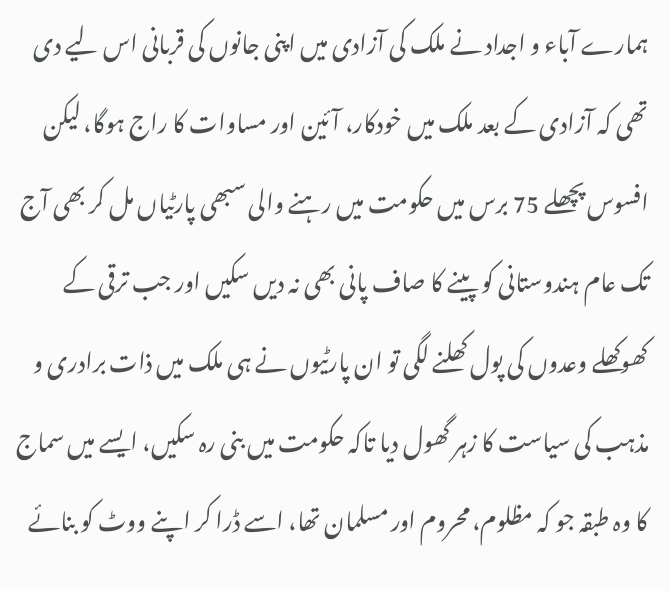ہمارے آباء و اجداد نے ملک کی آزادی میں اپنی جانوں کی قربانی اس لیے دی تھی کہ آزادی کے بعد ملک میں خودکار، آئین اور مساوات کا راج ہوگا، لیکن افسوس پچھلے 75 برس میں حکومت میں رہنے والی سبھی پارٹیاں مل کر بھی آج تک عام ہندوستانی کو پینے کا صاف پانی بھی نہ دیں سکیں اور جب ترقی کے کھوکھلے وعدوں کی پول کھلنے لگی تو ان پارٹیوں نے ہی ملک میں ذات برادری و مذہب کی سیاست کا زہر گھول دیا تاکہ حکومت میں بنی رہ سکیں، ایسے میں سماج کا وہ طبقہ جو کہ مظلوم، محروم اور مسلمان تھا، اسے ڈرا کر اپنے ووٹ کو بنائے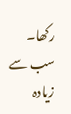رکھا۔ سب سے زیادہ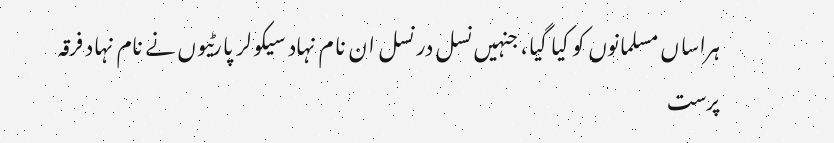ہراساں مسلمانوں کو کیا گیا، جنہیں نسل در نسل ان نام نہاد سیکولر پارٹیوں نے نام نہاد فرقہ پرست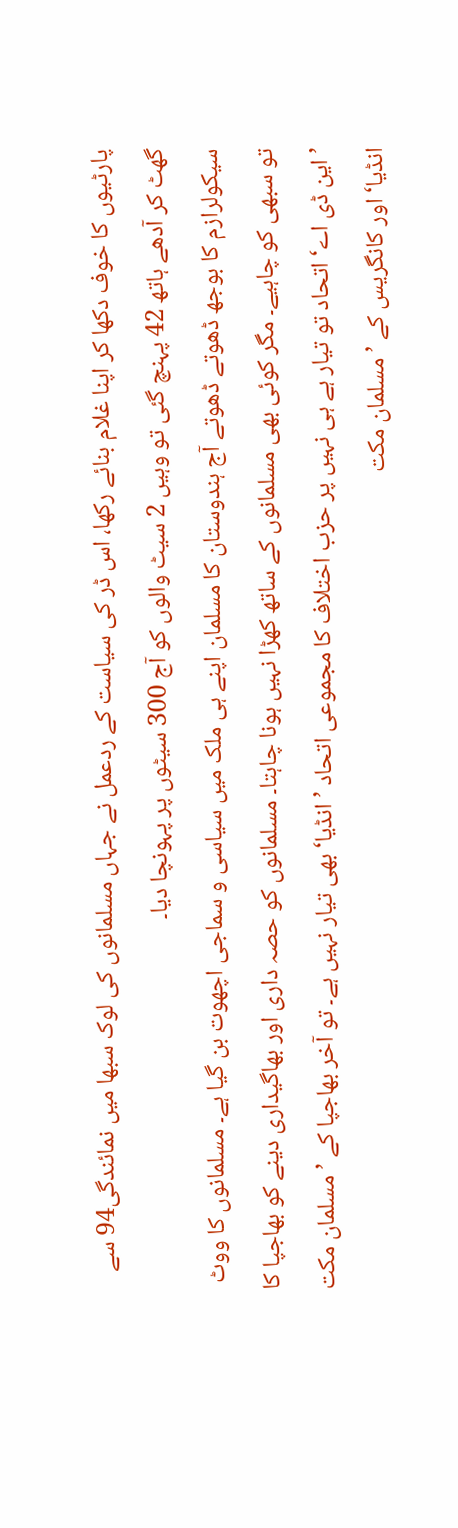پارٹیوں کا خوف دکھا کر اپنا غلام بنائے رکھا، اس ڈر کی سیاست کے ردعمل نے جہاں مسلمانوں کی لوک سبھا میں نمائندگی94 سے گھٹ کر آدھے ہاتھ 42 پہنچ گئی تو وہیں 2 سیٹ والوں کو آج 300 سیٹوں پر پہونچا دیا۔
سیکولرازم کا بوجھ ڈھوتے ڈھوتے آج ہندوستان کا مسلمان اپنے ہی ملک میں سیاسی و سماجی اچھوت بن گیا ہے۔ مسلمانوں کا ووٹ تو سبھی کو چاہیے۔ مگر کوئی بھی مسلمانوں کے ساتھ کھڑا نہیں ہونا چاہتا۔ مسلمانوں کو حصہ داری اور بھاگیداری دینے کو بھاجپا کا ’این ڈی اے‘ اتحاد تو تیار ہے ہی نہیں پر حزب اختلاف کا مجموعی اتحاد ’انڈیا‘بھی تیار نہیں ہے۔ تو آخر بھاجپا کے ’مسلمان مکت انڈیا‘ اور کانگریس کے ’مسلمان مکت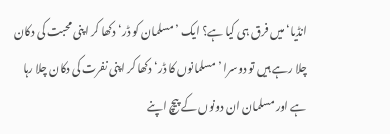انڈیا‘ میں فرق ہی کیا ہے؟ ایک ’مسلمان کو ڈر‘ دکھا کر اپنی محبت کی دکان چلا رہے ہیں تو دوسرا ’مسلمانوں کا ڈر‘ دکھا کر اپنی نفرت کی دکان چلا رہا ہے اور مسلمان ان دونوں کے پیچ اپنے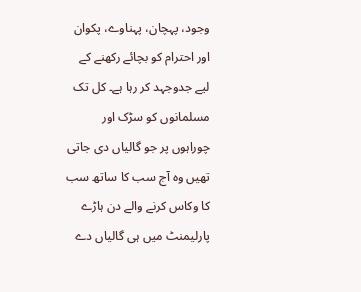وجود، پہچان، پہناوے، پکوان اور احترام کو بچائے رکھنے کے لیے جدوجہد کر رہا ہے۔ کل تک مسلمانوں کو سڑک اور چوراہوں پر جو گالیاں دی جاتی تھیں وہ آج سب کا ساتھ سب کا وکاس کرنے والے دن ہاڑے پارلیمنٹ میں ہی گالیاں دے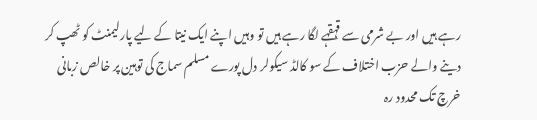رہے ہیں اور بے شرمی سے قہقہے لگا رہے ہیں تو وہیں اپنے ایک نیتا کے لیے پارلیمنٹ کو ٹھپ کر دینے والے حزب اختلاف کے سو کالڈ سیکولر دل پورے مسلم سماج کی توہین پر خالص زبانی خرچ تک محدود رہ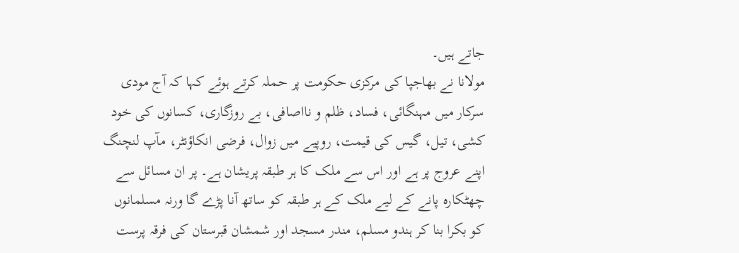جاتے ہیں۔
مولانا نے بھاجپا کی مرکزی حکومت پر حملہ کرتے ہوئے کہا کہ آج مودی سرکار میں مہنگائی، فساد، ظلم و نااصافی، بے روزگاری، کسانوں کی خود کشی، تیل، گیس کی قیمت، روپیے میں زوال، فرضی انکاؤنٹر، مآپ لنچنگ اپنے عروج پر ہے اور اس سے ملک کا ہر طبقہ پریشان ہے۔ پر ان مسائل سے چھٹکارہ پانے کے لیے ملک کے ہر طبقہ کو ساتھ آنا پڑے گا ورنہ مسلمانوں کو بکرا بنا کر ہندو مسلم، مندر مسجد اور شمشان قبرستان کی فرقہ پرست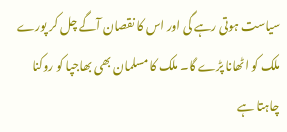سیاست ہوتی رہے گی اور اس کا نقصان آگے چل کر پورے ملک کو اٹھانا پڑے گا۔ ملک کا مسلمان بھی بھاجپا کو روکنا چاہتا ہے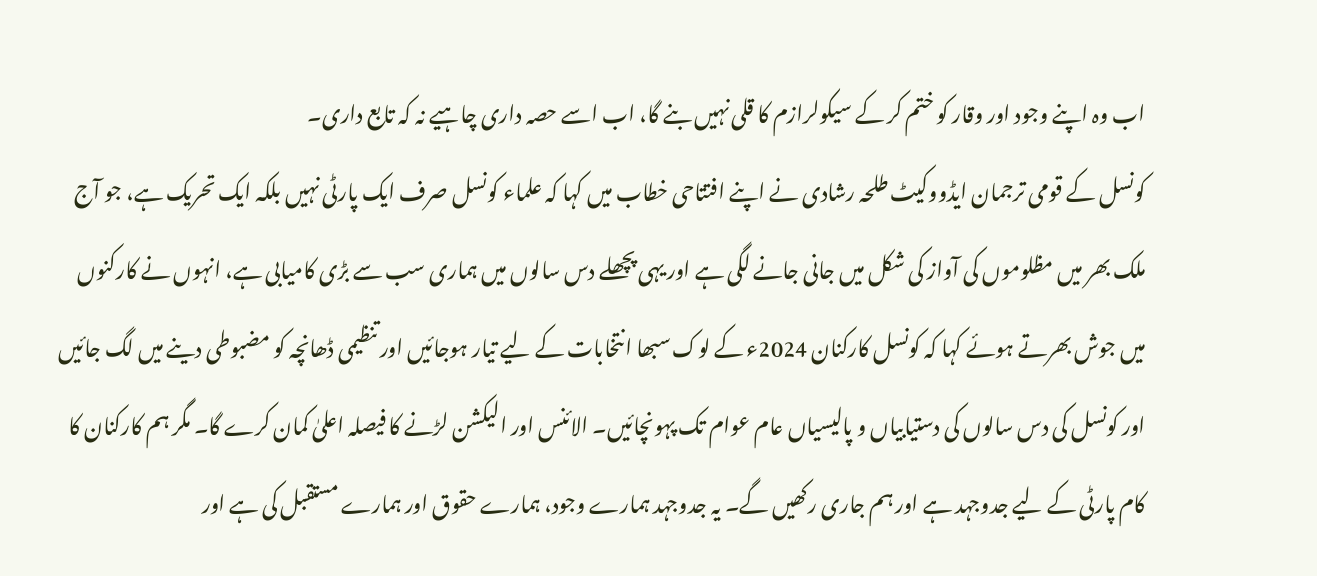اب وہ اپنے وجود اور وقار کو ختم کر کے سیکولرازم کا قلی نہیں بنے گا، اب اسے حصہ داری چاہیے نہ کہ تابع داری۔
کونسل کے قومی ترجمان ایڈووکیٹ طلحہ رشادی نے اپنے افتتاحی خطاب میں کہا کہ علماء کونسل صرف ایک پارٹی نہیں بلکہ ایک تحریک ہے، جو آج ملک بھر میں مظلوموں کی آواز کی شکل میں جانی جانے لگی ہے اور یہی پچھلے دس سالوں میں ہماری سب سے بڑی کامیابی ہے، انہوں نے کارکنوں میں جوش بھرتے ہوئے کہا کہ کونسل کارکنان 2024ء کے لوک سبھا انتخابات کے لیے تیار ہوجائیں اور تنظیمی ڈھانچہ کو مضبوطی دینے میں لگ جائیں اور کونسل کی دس سالوں کی دستیابیاں و پالیسیاں عام عوام تک پہونچائیں۔ الائنس اور الیکشن لڑنے کا فیصلہ اعلیٰ کمان کرے گا۔ مگر ہم کارکنان کا کام پارٹی کے لیے جدوجہد ہے اور ہم جاری رکھیں گے۔ یہ جدوجہد ہمارے وجود، ہمارے حقوق اور ہمارے مستقبل کی ہے اور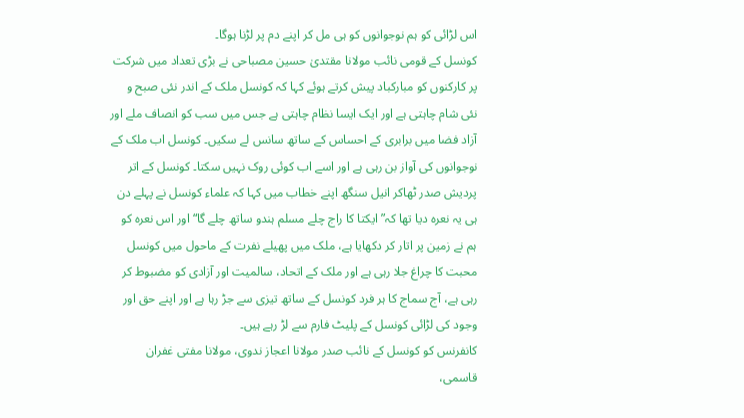اس لڑائی کو ہم نوجوانوں کو ہی مل کر اپنے دم پر لڑنا ہوگا۔
کونسل کے قومی نائب مولانا مقتدیٰ حسین مصباحی نے بڑی تعداد میں شرکت پر کارکنوں کو مبارکباد پیش کرتے ہوئے کہا کہ کونسل ملک کے اندر نئی صبح و نئی شام چاہتی ہے اور ایک ایسا نظام چاہتی ہے جس میں سب کو انصاف ملے اور آزاد فضا میں برابری کے احساس کے ساتھ سانس لے سکیں۔ کونسل اب ملک کے نوجوانوں کی آواز بن رہی ہے اور اسے اب کوئی روک نہیں سکتا۔ کونسل کے اتر پردیش صدر ٹھاکر انیل سنگھ اپنے خطاب میں کہا کہ علماء کونسل نے پہلے دن ہی یہ نعرہ دیا تھا کہ”ایکتا کا راج چلے مسلم ہندو ساتھ چلے گا“ اور اس نعرہ کو ہم نے زمین پر اتار کر دکھایا ہے، ملک میں پھیلے نفرت کے ماحول میں کونسل محبت کا چراغ جلا رہی ہے اور ملک کے اتحاد، سالمیت اور آزادی کو مضبوط کر رہی ہے، آج سماج کا ہر فرد کونسل کے ساتھ تیزی سے جڑ رہا ہے اور اپنے حق اور وجود کی لڑائی کونسل کے پلیٹ فارم سے لڑ رہے ہیں۔
کانفرنس کو کونسل کے نائب صدر مولانا اعجاز ندوی، مولانا مفتی غفران قاسمی،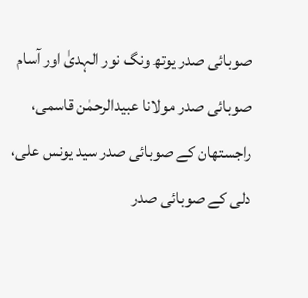صوبائی صدر یوتھ ونگ نور الہدیٰ اور آسام صوبائی صدر مولانا عبیدالرحمٰن قاسمی، راجستھان کے صوبائی صدر سید یونس علی، دلی کے صوبائی صدر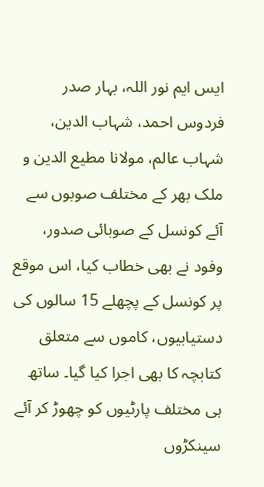ایس ایم نور اللہ، بہار صدر فردوس احمد، شہاب الدین، شہاب عالم، مولانا مطیع الدین و ملک بھر کے مختلف صوبوں سے آئے کونسل کے صوبائی صدور، وفود نے بھی خطاب کیا، اس موقع پر کونسل کے پچھلے 15 سالوں کی دستیابیوں، کاموں سے متعلق کتابچہ کا بھی اجرا کیا گیا۔ ساتھ ہی مختلف پارٹیوں کو چھوڑ کر آئے سینکڑوں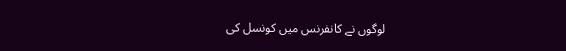لوگوں نے کانفرنس میں کونسل کی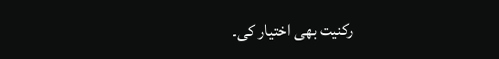رکنیت بھی اختیار کی۔